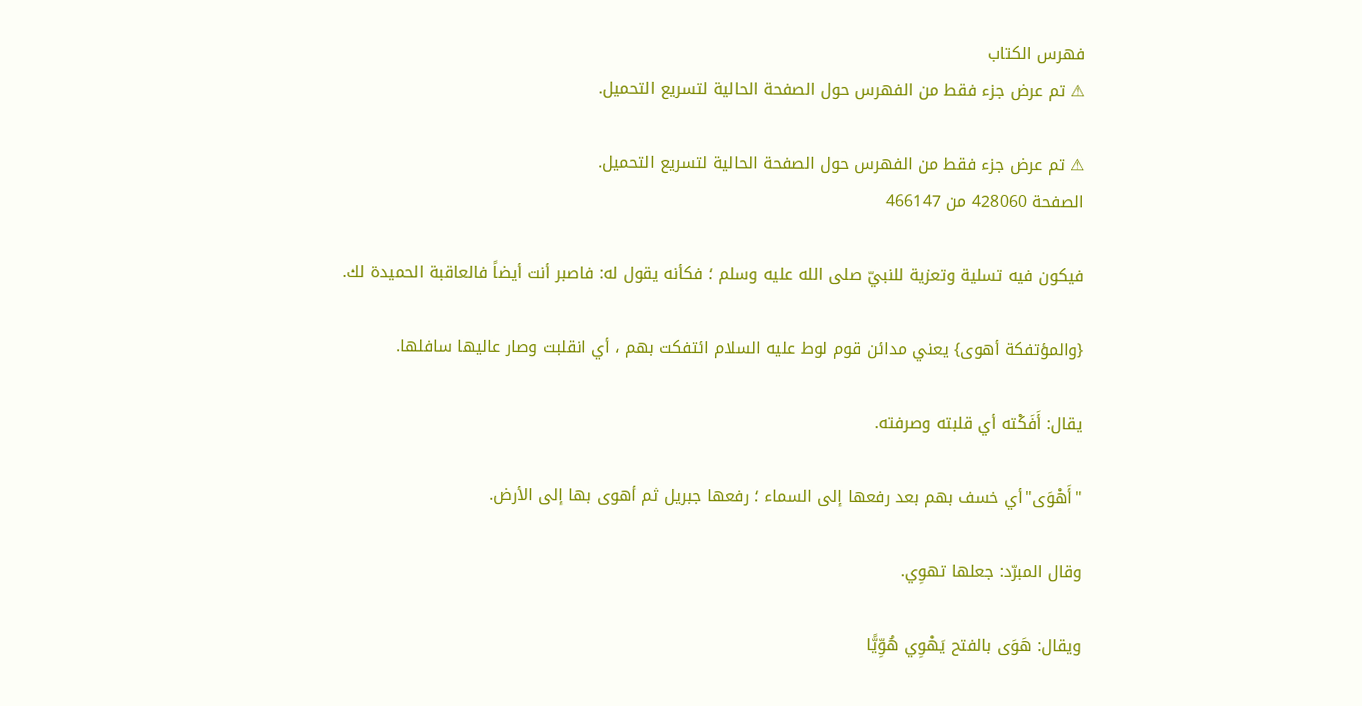فهرس الكتاب
⚠ تم عرض جزء فقط من الفهرس حول الصفحة الحالية لتسريع التحميل.

⚠ تم عرض جزء فقط من الفهرس حول الصفحة الحالية لتسريع التحميل.
الصفحة 428060 من 466147

فيكون فيه تسلية وتعزية للنبيّ صلى الله عليه وسلم ؛ فكأنه يقول له: فاصبر أنت أيضاً فالعاقبة الحميدة لك.

{والمؤتفكة أهوى} يعني مدائن قوم لوط عليه السلام ائتفكت بهم ، أي انقلبت وصار عاليها سافلها.

يقال: أَفَكْته أي قلبته وصرفته.

"أَهْوَى"أي خسف بهم بعد رفعها إلى السماء ؛ رفعها جبريل ثم أهوى بها إلى الأرض.

وقال المبرّد: جعلها تهوِي.

ويقال: هَوَى بالفتح يَهْوِي هُوِّيًّا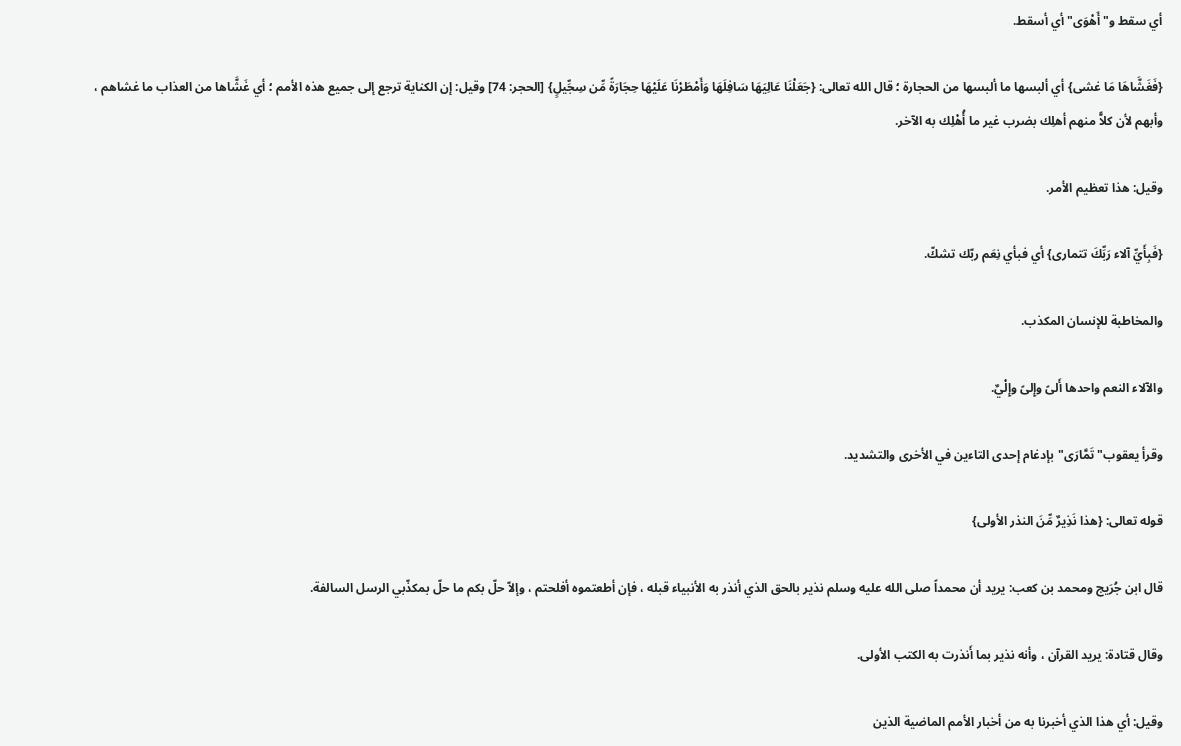أي سقط و"أَهْوَى"أي أسقط.

{فَغَشَّاهَا مَا غشى} أي ألبسها ما ألبسها من الحجارة ؛ قال الله تعالى: {جَعَلْنَا عَالِيَهَا سَافِلَهَا وَأَمْطَرْنَا عَلَيْهَا حِجَارَةً مِّن سِجِّيلٍ} [الحجر: 74] وقيل: إن الكناية ترجع إلى جميع هذه الأمم ؛ أي غَشَّاها من العذاب ما غشاهم ، وأبهم لأن كلاًّ منهم أهلِك بضرب غير ما أُهْلِك به الآخر.

وقيل: هذا تعظيم الأمر.

{فَبِأَيِّ آلاء رَبِّكَ تتمارى} أي فبأي نِعَم ربّك تشكّ.

والمخاطبة للإنسان المكذب.

والآلاء النعم واحدها أَلىً وإِلىً وإِلْيٌ.

وقرأ يعقوب"تَمَّارَى"بإدغام إحدى التاءين في الأخرى والتشديد.

قوله تعالى: {هذا نَذِيرٌ مِّنَ النذر الأولى}

قال ابن جُرَيج ومحمد بن كعب: يريد أن محمداً صلى الله عليه وسلم نذير بالحق الذي أنذر به الأنبياء قبله ، فإن أطعتموه أفلحتم ، وإلاّ حلّ بكم ما حلّ بمكذّبي الرسل السالفة.

وقال قتادة: يريد القرآن ، وأنه نذير بما أَنذرت به الكتب الأولى.

وقيل: أي هذا الذي أخبرنا به من أخبار الأمم الماضية الذين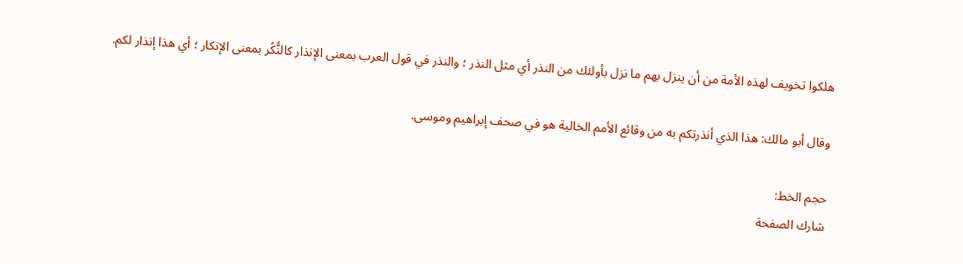هلكوا تخويف لهذه الأمة من أن ينزل بهم ما نزل بأولئك من النذر أي مثل النذر ؛ والنذر في قول العرب بمعنى الإنذار كالنُّكُر بمعنى الإنكار ؛ أي هذا إنذار لكم.

وقال أبو مالك: هذا الذي أنذرتكم به من وقائع الأمم الخالية هو في صحف إبراهيم وموسى.

حجم الخط:
شارك الصفحة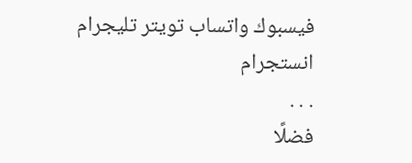فيسبوك واتساب تويتر تليجرام انستجرام
. . .
فضلًا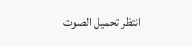انتظر تحميل الصوت